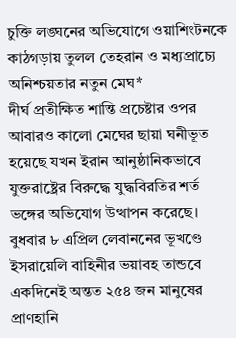চুক্তি লঙ্ঘনের অভিযোগে ওয়াশিংটনকে কাঠগড়ায় তুলল তেহরান ও মধ্যপ্রাচ্যে অনিশ্চয়তার নতুন মেঘ*
দীর্ঘ প্রতীক্ষিত শান্তি প্রচেষ্টার ওপর আবারও কালো মেঘের ছায়া ঘনীভূত হয়েছে যখন ইরান আনুষ্ঠানিকভাবে যুক্তরাষ্ট্রের বিরুদ্ধে যুদ্ধবিরতির শর্ত ভঙ্গের অভিযোগ উত্থাপন করেছে। বুধবার ৮ এপ্রিল লেবাননের ভূখণ্ডে ইসরায়েলি বাহিনীর ভয়াবহ তান্ডবে একদিনেই অন্তত ২৫৪ জন মানুষের প্রাণহানি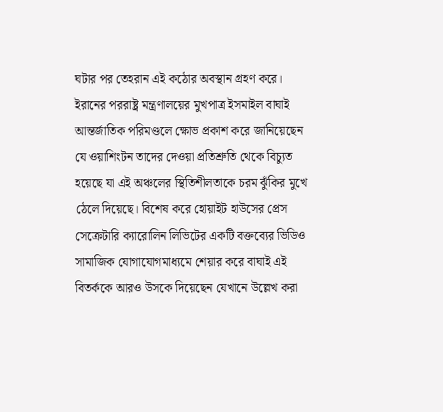ঘটার পর তেহরান এই কঠোর অবস্থান গ্রহণ করে। ইরানের পররাষ্ট্র মন্ত্রণালয়ের মুখপাত্র ইসমাইল বাঘাই আন্তর্জাতিক পরিমণ্ডলে ক্ষোভ প্রকাশ করে জানিয়েছেন যে ওয়াশিংটন তাদের দেওয়া প্রতিশ্রুতি থেকে বিচ্যুত হয়েছে যা এই অঞ্চলের স্থিতিশীলতাকে চরম ঝুঁকির মুখে ঠেলে দিয়েছে। বিশেষ করে হোয়াইট হাউসের প্রেস সেক্রেটারি ক্যারোলিন লিভিটের একটি বক্তব্যের ভিডিও সামাজিক যোগাযোগমাধ্যমে শেয়ার করে বাঘাই এই বিতর্ককে আরও উসকে দিয়েছেন যেখানে উল্লেখ করা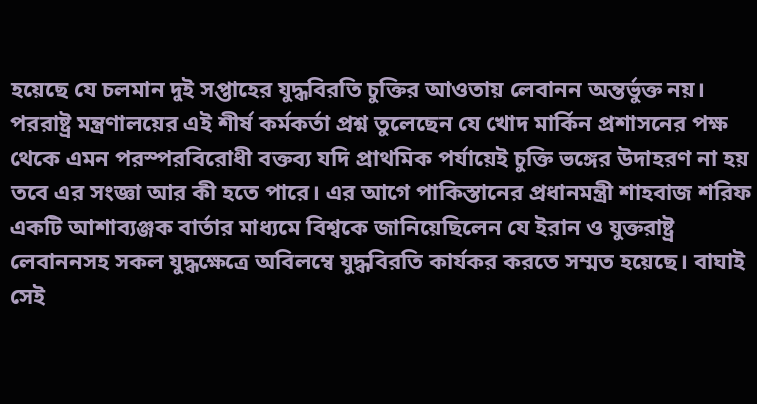হয়েছে যে চলমান দুই সপ্তাহের যুদ্ধবিরতি চুক্তির আওতায় লেবানন অন্তর্ভুক্ত নয়।
পররাষ্ট্র মন্ত্রণালয়ের এই শীর্ষ কর্মকর্তা প্রশ্ন তুলেছেন যে খোদ মার্কিন প্রশাসনের পক্ষ থেকে এমন পরস্পরবিরোধী বক্তব্য যদি প্রাথমিক পর্যায়েই চুক্তি ভঙ্গের উদাহরণ না হয় তবে এর সংজ্ঞা আর কী হতে পারে। এর আগে পাকিস্তানের প্রধানমন্ত্রী শাহবাজ শরিফ একটি আশাব্যঞ্জক বার্তার মাধ্যমে বিশ্বকে জানিয়েছিলেন যে ইরান ও যুক্তরাষ্ট্র লেবাননসহ সকল যুদ্ধক্ষেত্রে অবিলম্বে যুদ্ধবিরতি কার্যকর করতে সম্মত হয়েছে। বাঘাই সেই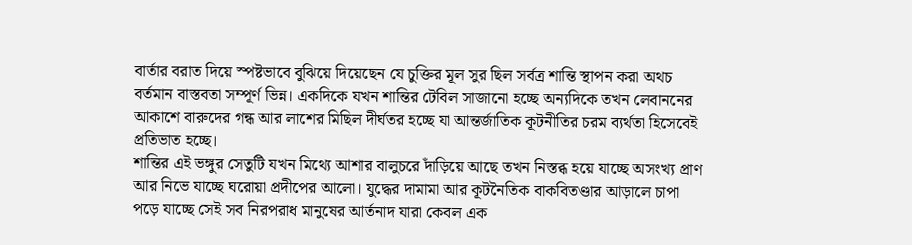বার্তার বরাত দিয়ে স্পষ্টভাবে বুঝিয়ে দিয়েছেন যে চুক্তির মূল সুর ছিল সর্বত্র শান্তি স্থাপন করা অথচ বর্তমান বাস্তবতা সম্পূর্ণ ভিন্ন। একদিকে যখন শান্তির টেবিল সাজানো হচ্ছে অন্যদিকে তখন লেবাননের আকাশে বারুদের গন্ধ আর লাশের মিছিল দীর্ঘতর হচ্ছে যা আন্তর্জাতিক কূটনীতির চরম ব্যর্থতা হিসেবেই প্রতিভাত হচ্ছে।
শান্তির এই ভঙ্গুর সেতুটি যখন মিথ্যে আশার বালুচরে দাঁড়িয়ে আছে তখন নিস্তব্ধ হয়ে যাচ্ছে অসংখ্য প্রাণ আর নিভে যাচ্ছে ঘরোয়া প্রদীপের আলো। যুদ্ধের দামামা আর কূটনৈতিক বাকবিতণ্ডার আড়ালে চাপা পড়ে যাচ্ছে সেই সব নিরপরাধ মানুষের আর্তনাদ যারা কেবল এক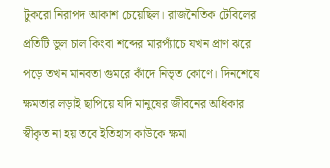টুকরো নিরাপদ আকাশ চেয়েছিল। রাজনৈতিক টেবিলের প্রতিটি ভুল চাল কিংবা শব্দের মারপ্যাঁচে যখন প্রাণ ঝরে পড়ে তখন মানবতা গুমরে কাঁদে নিভৃত কোণে। দিনশেষে ক্ষমতার লড়াই ছাপিয়ে যদি মানুষের জীবনের অধিকার স্বীকৃত না হয় তবে ইতিহাস কাউকে ক্ষমা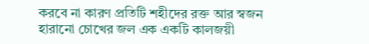করবে না কারণ প্রতিটি শহীদের রক্ত আর স্বজন হারানো চোখের জল এক একটি কালজয়ী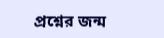প্রশ্নের জন্ম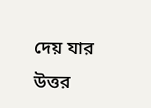দেয় যার উত্তর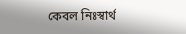কেবল নিঃস্বার্থ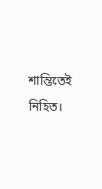শান্তিতেই নিহিত।